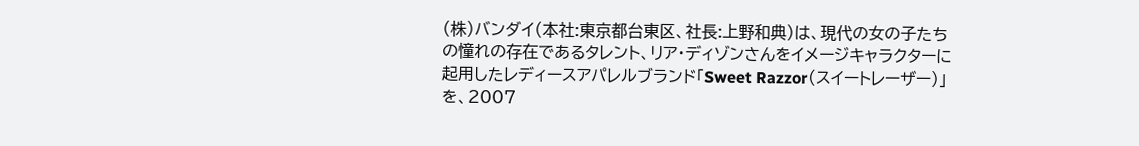(株)バンダイ(本社:東京都台東区、社長:上野和典)は、現代の女の子たちの憧れの存在であるタレント、リア・ディゾンさんをイメージキャラクターに起用したレディースアパレルブランド「Sweet Razzor(スイートレーザー)」を、2007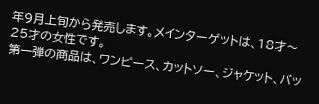年9月上旬から発売します。メインターゲットは、18才〜25才の女性です。
第一弾の商品は、ワンピース、カットソー、ジャケット、バッ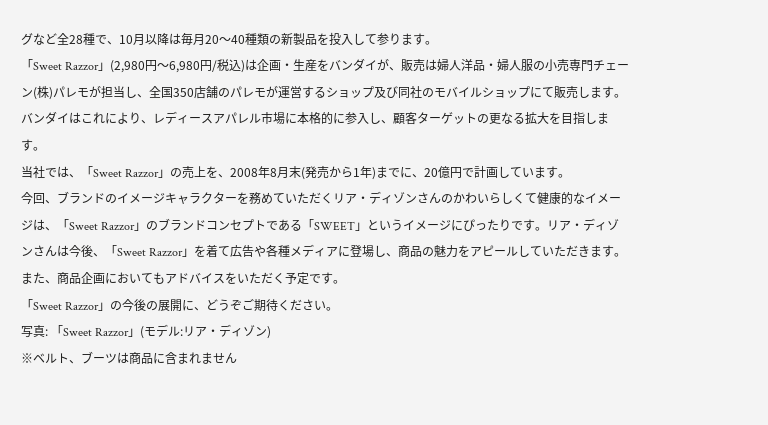グなど全28種で、10月以降は毎月20〜40種類の新製品を投入して参ります。
「Sweet Razzor」(2,980円〜6,980円/税込)は企画・生産をバンダイが、販売は婦人洋品・婦人服の小売専門チェーン(株)パレモが担当し、全国350店舗のパレモが運営するショップ及び同社のモバイルショップにて販売します。
バンダイはこれにより、レディースアパレル市場に本格的に参入し、顧客ターゲットの更なる拡大を目指します。
当社では、「Sweet Razzor」の売上を、2008年8月末(発売から1年)までに、20億円で計画しています。
今回、ブランドのイメージキャラクターを務めていただくリア・ディゾンさんのかわいらしくて健康的なイメージは、「Sweet Razzor」のブランドコンセプトである「SWEET」というイメージにぴったりです。リア・ディゾンさんは今後、「Sweet Razzor」を着て広告や各種メディアに登場し、商品の魅力をアピールしていただきます。また、商品企画においてもアドバイスをいただく予定です。
「Sweet Razzor」の今後の展開に、どうぞご期待ください。
写真: 「Sweet Razzor」(モデル:リア・ディゾン)
※ベルト、ブーツは商品に含まれません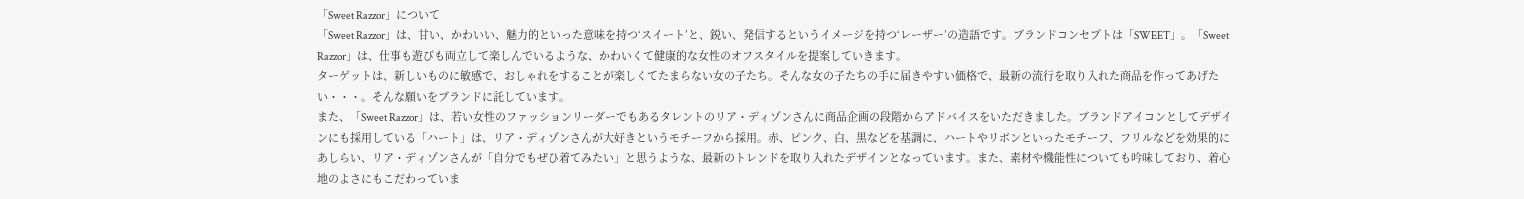「Sweet Razzor」について
「Sweet Razzor」は、甘い、かわいい、魅力的といった意味を持つ‘スイート’と、鋭い、発信するというイメージを持つ‘レーザー’の造語です。ブランドコンセプトは「SWEET」。「Sweet Razzor」は、仕事も遊びも両立して楽しんでいるような、かわいくて健康的な女性のオフスタイルを提案していきます。
ターゲットは、新しいものに敏感で、おしゃれをすることが楽しくてたまらない女の子たち。そんな女の子たちの手に届きやすい価格で、最新の流行を取り入れた商品を作ってあげたい・・・。そんな願いをブランドに託しています。
また、「Sweet Razzor」は、若い女性のファッションリーダーでもあるタレントのリア・ディゾンさんに商品企画の段階からアドバイスをいただきました。ブランドアイコンとしてデザインにも採用している「ハート」は、リア・ディゾンさんが大好きというモチーフから採用。赤、ピンク、白、黒などを基調に、ハートやリボンといったモチーフ、フリルなどを効果的にあしらい、リア・ディゾンさんが「自分でもぜひ着てみたい」と思うような、最新のトレンドを取り入れたデザインとなっています。また、素材や機能性についても吟味しており、着心地のよさにもこだわっていま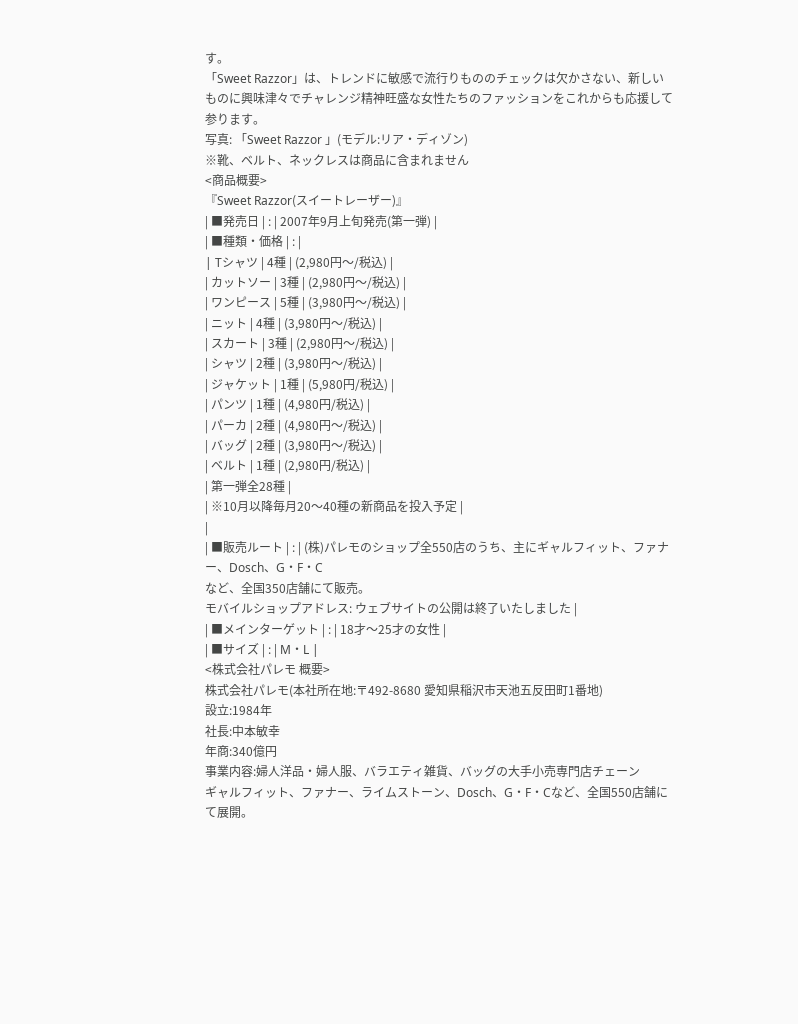す。
「Sweet Razzor」は、トレンドに敏感で流行りもののチェックは欠かさない、新しいものに興味津々でチャレンジ精神旺盛な女性たちのファッションをこれからも応援して参ります。
写真: 「Sweet Razzor 」(モデル:リア・ディゾン)
※靴、ベルト、ネックレスは商品に含まれません
<商品概要>
『Sweet Razzor(スイートレーザー)』
| ■発売日 | : | 2007年9月上旬発売(第一弾) |
| ■種類・価格 | : |
| Tシャツ | 4種 | (2,980円〜/税込) |
| カットソー | 3種 | (2,980円〜/税込) |
| ワンピース | 5種 | (3,980円〜/税込) |
| ニット | 4種 | (3,980円〜/税込) |
| スカート | 3種 | (2,980円〜/税込) |
| シャツ | 2種 | (3,980円〜/税込) |
| ジャケット | 1種 | (5,980円/税込) |
| パンツ | 1種 | (4,980円/税込) |
| パーカ | 2種 | (4,980円〜/税込) |
| バッグ | 2種 | (3,980円〜/税込) |
| ベルト | 1種 | (2,980円/税込) |
| 第一弾全28種 |
| ※10月以降毎月20〜40種の新商品を投入予定 |
|
| ■販売ルート | : | (株)パレモのショップ全550店のうち、主にギャルフィット、ファナー、Dosch、G・F・C
など、全国350店舗にて販売。
モバイルショップアドレス: ウェブサイトの公開は終了いたしました |
| ■メインターゲット | : | 18才〜25才の女性 |
| ■サイズ | : | M・L |
<株式会社パレモ 概要>
株式会社パレモ(本社所在地:〒492-8680 愛知県稲沢市天池五反田町1番地)
設立:1984年
社長:中本敏幸
年商:340億円
事業内容:婦人洋品・婦人服、バラエティ雑貨、バッグの大手小売専門店チェーン
ギャルフィット、ファナー、ライムストーン、Dosch、G・F・Cなど、全国550店舗にて展開。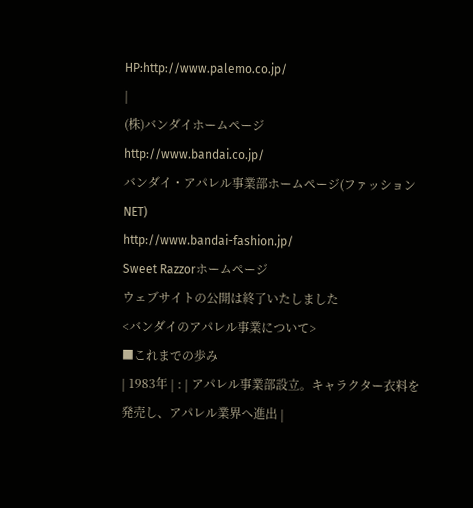HP:http://www.palemo.co.jp/
|
(株)バンダイホームページ
http://www.bandai.co.jp/
バンダイ・アパレル事業部ホームページ(ファッションNET)
http://www.bandai-fashion.jp/
Sweet Razzorホームページ
ウェブサイトの公開は終了いたしました
<バンダイのアパレル事業について>
■これまでの歩み
| 1983年 | : | アパレル事業部設立。キャラクター衣料を発売し、アパレル業界へ進出 |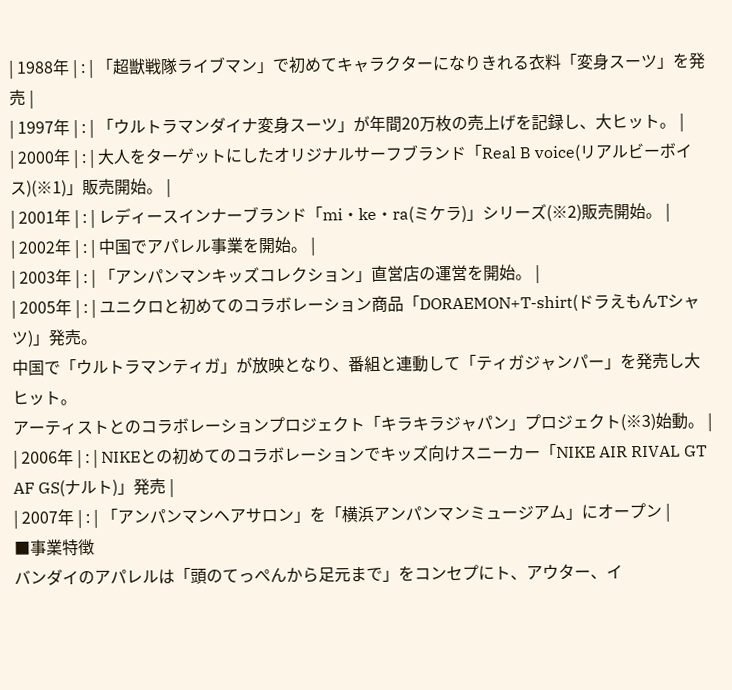| 1988年 | : | 「超獣戦隊ライブマン」で初めてキャラクターになりきれる衣料「変身スーツ」を発売 |
| 1997年 | : | 「ウルトラマンダイナ変身スーツ」が年間20万枚の売上げを記録し、大ヒット。 |
| 2000年 | : | 大人をターゲットにしたオリジナルサーフブランド「Real B voice(リアルビーボイス)(※1)」販売開始。 |
| 2001年 | : | レディースインナーブランド「mi・ke・ra(ミケラ)」シリーズ(※2)販売開始。 |
| 2002年 | : | 中国でアパレル事業を開始。 |
| 2003年 | : | 「アンパンマンキッズコレクション」直営店の運営を開始。 |
| 2005年 | : | ユニクロと初めてのコラボレーション商品「DORAEMON+T-shirt(ドラえもんTシャツ)」発売。
中国で「ウルトラマンティガ」が放映となり、番組と連動して「ティガジャンパー」を発売し大ヒット。
アーティストとのコラボレーションプロジェクト「キラキラジャパン」プロジェクト(※3)始動。 |
| 2006年 | : | NIKEとの初めてのコラボレーションでキッズ向けスニーカー「NIKE AIR RIVAL GT AF GS(ナルト)」発売 |
| 2007年 | : | 「アンパンマンヘアサロン」を「横浜アンパンマンミュージアム」にオープン |
■事業特徴
バンダイのアパレルは「頭のてっぺんから足元まで」をコンセプにト、アウター、イ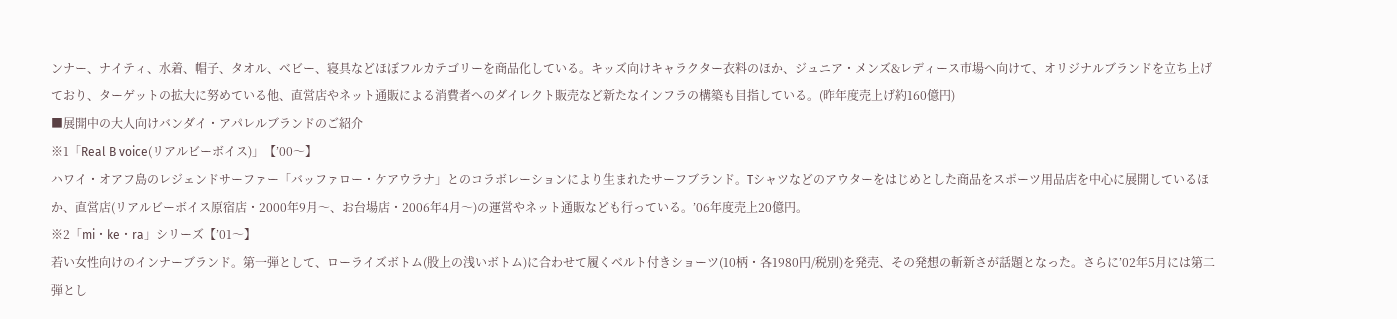ンナー、ナイティ、水着、帽子、タオル、ベビー、寝具などほぼフルカテゴリーを商品化している。キッズ向けキャラクター衣料のほか、ジュニア・メンズ&レディース市場へ向けて、オリジナルブランドを立ち上げており、ターゲットの拡大に努めている他、直営店やネット通販による消費者へのダイレクト販売など新たなインフラの構築も目指している。(昨年度売上げ約160億円)
■展開中の大人向けバンダイ・アパレルブランドのご紹介
※1「Real B voice(リアルビーボイス)」【’00〜】
ハワイ・オアフ島のレジェンドサーファー「バッファロー・ケアウラナ」とのコラボレーションにより生まれたサーフブランド。Tシャツなどのアウターをはじめとした商品をスポーツ用品店を中心に展開しているほか、直営店(リアルビーボイス原宿店・2000年9月〜、お台場店・2006年4月〜)の運営やネット通販なども行っている。’06年度売上20億円。
※2「mi・ke・ra」シリーズ【’01〜】
若い女性向けのインナーブランド。第一弾として、ローライズボトム(股上の浅いボトム)に合わせて履くベルト付きショーツ(10柄・各1980円/税別)を発売、その発想の斬新さが話題となった。さらに’02年5月には第二弾とし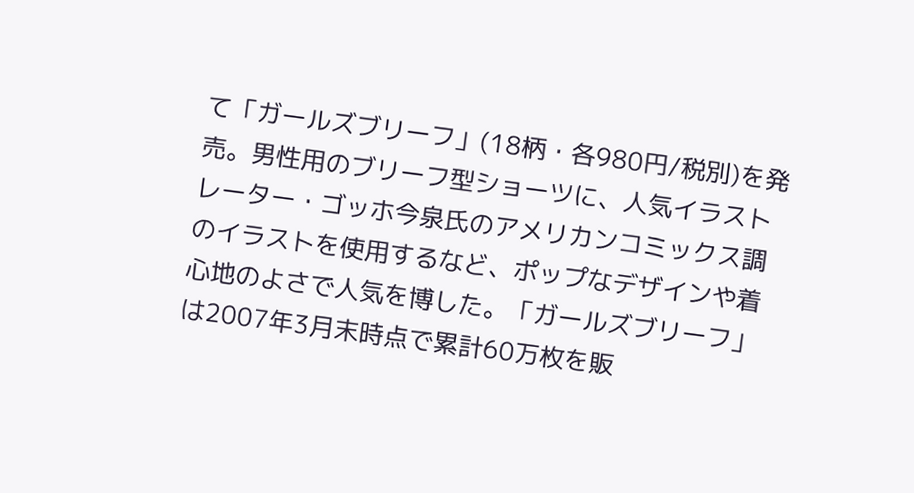て「ガールズブリーフ」(18柄・各980円/税別)を発売。男性用のブリーフ型ショーツに、人気イラストレーター・ゴッホ今泉氏のアメリカンコミックス調のイラストを使用するなど、ポップなデザインや着心地のよさで人気を博した。「ガールズブリーフ」は2007年3月末時点で累計60万枚を販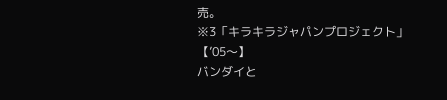売。
※3「キラキラジャパンプロジェクト」【’05〜】
バンダイと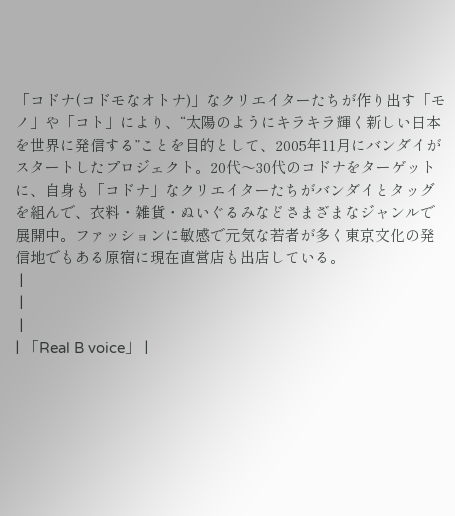「コドナ(コドモなオトナ)」なクリエイターたちが作り出す「モノ」や「コト」により、“太陽のようにキラキラ輝く新しい日本を世界に発信する”ことを目的として、2005年11月にバンダイがスタートしたプロジェクト。20代〜30代のコドナをターゲットに、自身も「コドナ」なクリエイターたちがバンダイとタッグを組んで、衣料・雑貨・ぬいぐるみなどさまざまなジャンルで展開中。ファッションに敏感で元気な若者が多く東京文化の発信地でもある原宿に現在直営店も出店している。
 |
 |
 |
| 「Real B voice」 |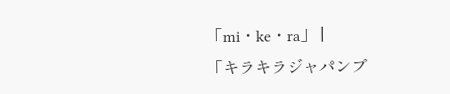「mi・ke・ra」 |
「キラキラジャパンプ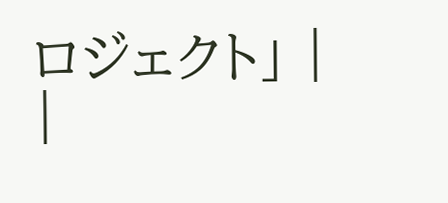ロジェクト」 |
|